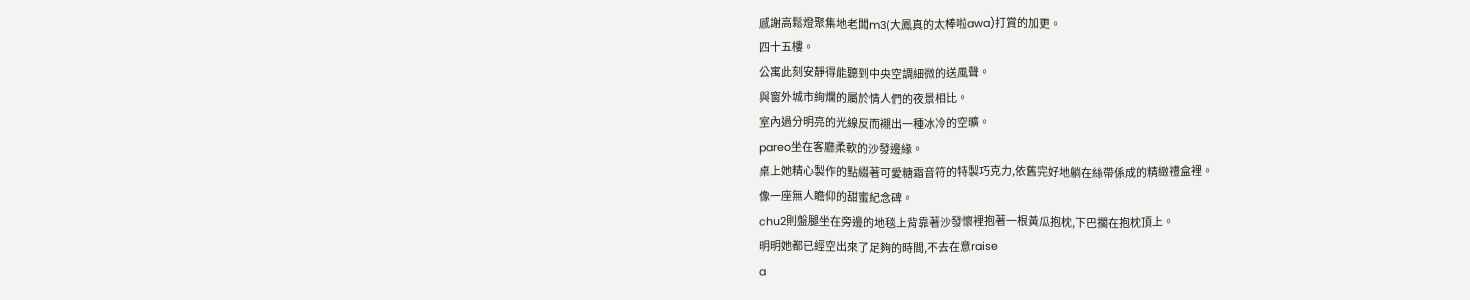感謝高鬆燈聚集地老闆m3(大鳳真的太棒啦awa)打賞的加更。
四十五樓。
公寓此刻安靜得能聽到中央空調細微的送風聲。
與窗外城市絢爛的屬於情人們的夜景相比。
室內過分明亮的光線反而襯出一種冰冷的空曠。
pareo坐在客廳柔軟的沙發邊緣。
桌上她精心製作的點綴著可愛糖霜音符的特製巧克力,依舊完好地躺在絲帶係成的精緻禮盒裡。
像一座無人瞻仰的甜蜜紀念碑。
chu2則盤腿坐在旁邊的地毯上背靠著沙發懷裡抱著一根黃瓜抱枕,下巴擱在抱枕頂上。
明明她都已經空出來了足夠的時間,不去在意raise
a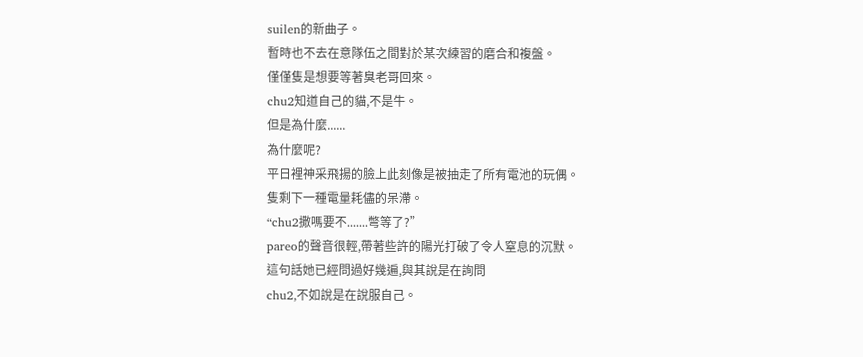suilen的新曲子。
暫時也不去在意隊伍之間對於某次練習的磨合和複盤。
僅僅隻是想要等著臭老哥回來。
chu2知道自己的貓,不是牛。
但是為什麼......
為什麼呢?
平日裡神采飛揚的臉上此刻像是被抽走了所有電池的玩偶。
隻剩下一種電量耗儘的呆滯。
“chu2撒嗎要不.......彆等了?”
pareo的聲音很輕,帶著些許的陽光打破了令人窒息的沉默。
這句話她已經問過好幾遍,與其說是在詢問
chu2,不如說是在說服自己。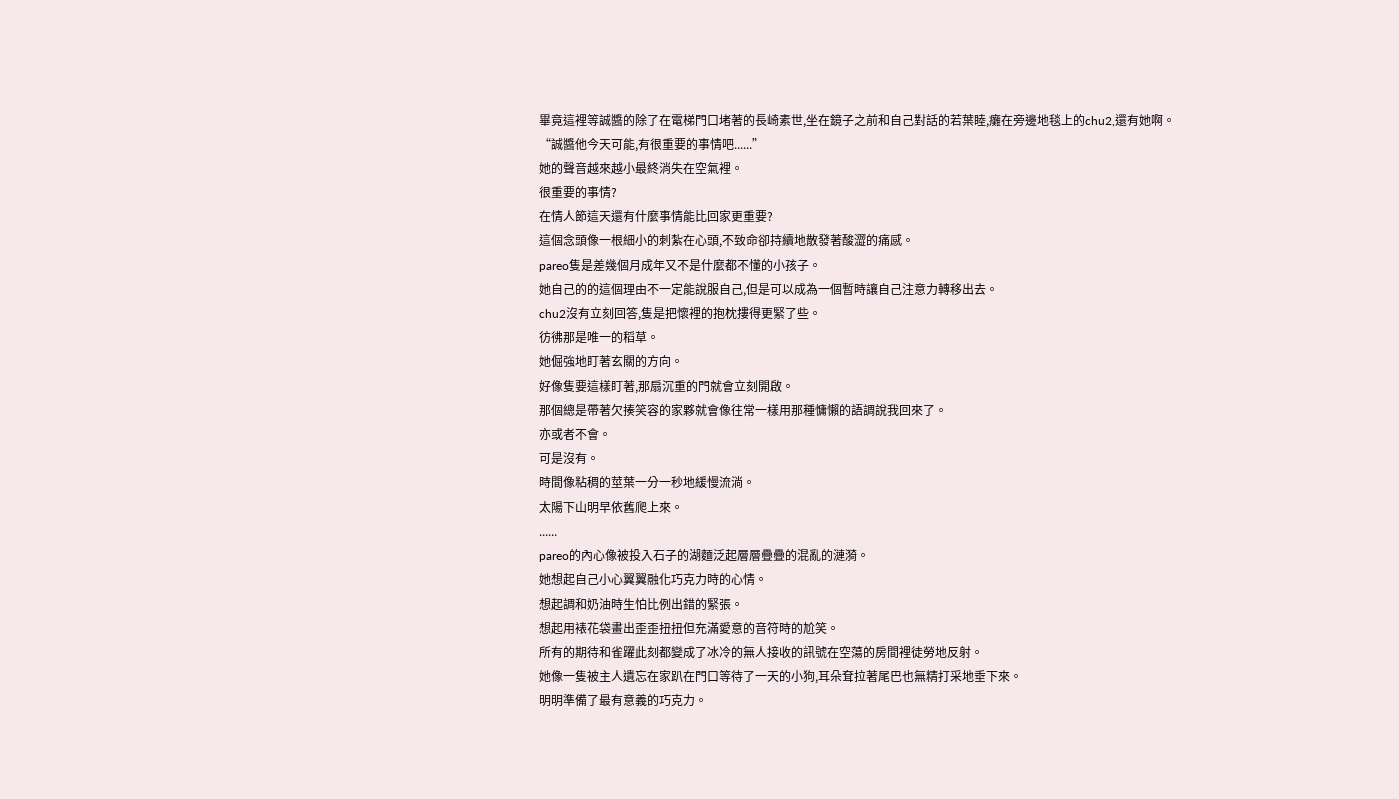畢竟這裡等誠醬的除了在電梯門口堵著的長崎素世,坐在鏡子之前和自己對話的若葉睦,癱在旁邊地毯上的chu2,還有她啊。
“誠醬他今天可能,有很重要的事情吧......”
她的聲音越來越小最終消失在空氣裡。
很重要的事情?
在情人節這天還有什麼事情能比回家更重要?
這個念頭像一根細小的刺紮在心頭,不致命卻持續地散發著酸澀的痛感。
pareo隻是差幾個月成年又不是什麼都不懂的小孩子。
她自己的的這個理由不一定能說服自己,但是可以成為一個暫時讓自己注意力轉移出去。
chu2沒有立刻回答,隻是把懷裡的抱枕摟得更緊了些。
彷彿那是唯一的稻草。
她倔強地盯著玄關的方向。
好像隻要這樣盯著,那扇沉重的門就會立刻開啟。
那個總是帶著欠揍笑容的家夥就會像往常一樣用那種慵懶的語調說我回來了。
亦或者不會。
可是沒有。
時間像粘稠的莖葉一分一秒地緩慢流淌。
太陽下山明早依舊爬上來。
......
pareo的內心像被投入石子的湖麵泛起層層疊疊的混亂的漣漪。
她想起自己小心翼翼融化巧克力時的心情。
想起調和奶油時生怕比例出錯的緊張。
想起用裱花袋畫出歪歪扭扭但充滿愛意的音符時的尬笑。
所有的期待和雀躍此刻都變成了冰冷的無人接收的訊號在空蕩的房間裡徒勞地反射。
她像一隻被主人遺忘在家趴在門口等待了一天的小狗,耳朵耷拉著尾巴也無精打采地垂下來。
明明準備了最有意義的巧克力。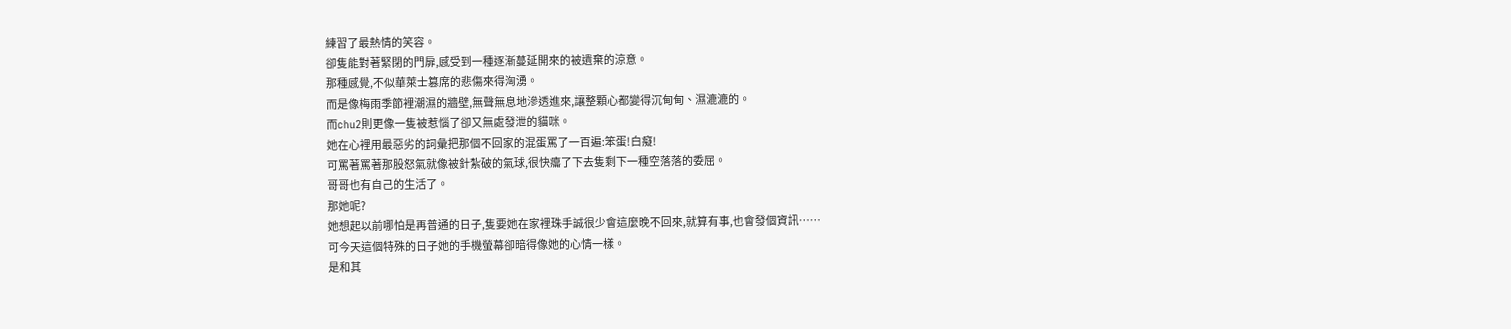練習了最熱情的笑容。
卻隻能對著緊閉的門扉,感受到一種逐漸蔓延開來的被遺棄的涼意。
那種感覺,不似華萊士篡席的悲傷來得洶湧。
而是像梅雨季節裡潮濕的牆壁,無聲無息地滲透進來,讓整顆心都變得沉甸甸、濕漉漉的。
而chu2則更像一隻被惹惱了卻又無處發泄的貓咪。
她在心裡用最惡劣的詞彙把那個不回家的混蛋罵了一百遍:笨蛋!白癡!
可罵著罵著那股怒氣就像被針紮破的氣球,很快癟了下去隻剩下一種空落落的委屈。
哥哥也有自己的生活了。
那她呢?
她想起以前哪怕是再普通的日子,隻要她在家裡珠手誠很少會這麼晚不回來,就算有事,也會發個資訊……
可今天這個特殊的日子她的手機螢幕卻暗得像她的心情一樣。
是和其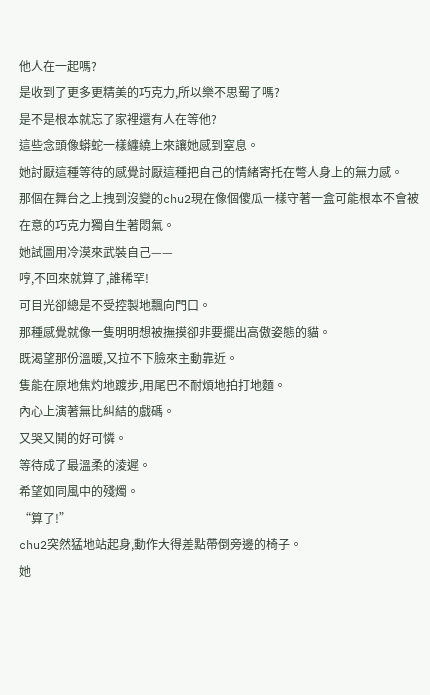他人在一起嗎?
是收到了更多更精美的巧克力,所以樂不思蜀了嗎?
是不是根本就忘了家裡還有人在等他?
這些念頭像蟒蛇一樣纏繞上來讓她感到窒息。
她討厭這種等待的感覺討厭這種把自己的情緒寄托在彆人身上的無力感。
那個在舞台之上拽到沒變的chu2現在像個傻瓜一樣守著一盒可能根本不會被在意的巧克力獨自生著悶氣。
她試圖用冷漠來武裝自己——
哼,不回來就算了,誰稀罕!
可目光卻總是不受控製地飄向門口。
那種感覺就像一隻明明想被撫摸卻非要擺出高傲姿態的貓。
既渴望那份溫暖,又拉不下臉來主動靠近。
隻能在原地焦灼地踱步,用尾巴不耐煩地拍打地麵。
內心上演著無比糾結的戲碼。
又哭又鬨的好可憐。
等待成了最溫柔的淩遲。
希望如同風中的殘燭。
“算了!”
chu2突然猛地站起身,動作大得差點帶倒旁邊的椅子。
她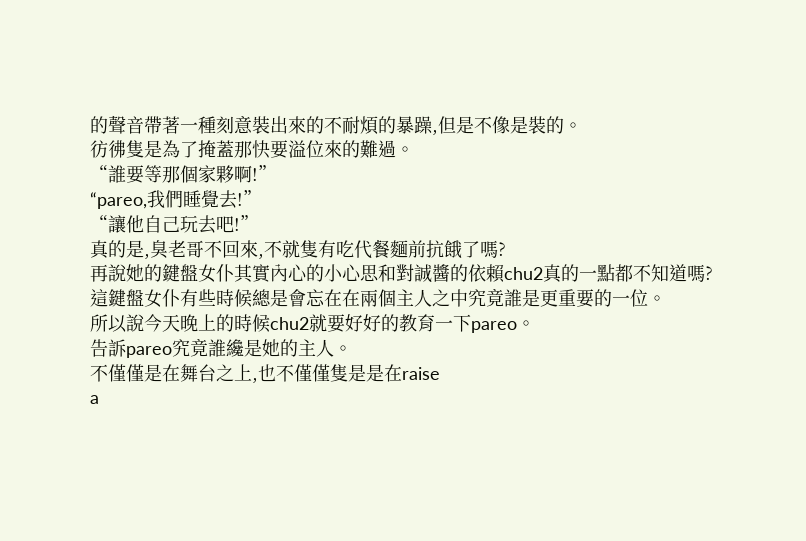的聲音帶著一種刻意裝出來的不耐煩的暴躁,但是不像是裝的。
彷彿隻是為了掩蓋那快要溢位來的難過。
“誰要等那個家夥啊!”
“pareo,我們睡覺去!”
“讓他自己玩去吧!”
真的是,臭老哥不回來,不就隻有吃代餐麵前抗餓了嗎?
再說她的鍵盤女仆其實內心的小心思和對誠醬的依賴chu2真的一點都不知道嗎?
這鍵盤女仆有些時候總是會忘在在兩個主人之中究竟誰是更重要的一位。
所以說今天晚上的時候chu2就要好好的教育一下pareo。
告訴pareo究竟誰纔是她的主人。
不僅僅是在舞台之上,也不僅僅隻是是在raise
a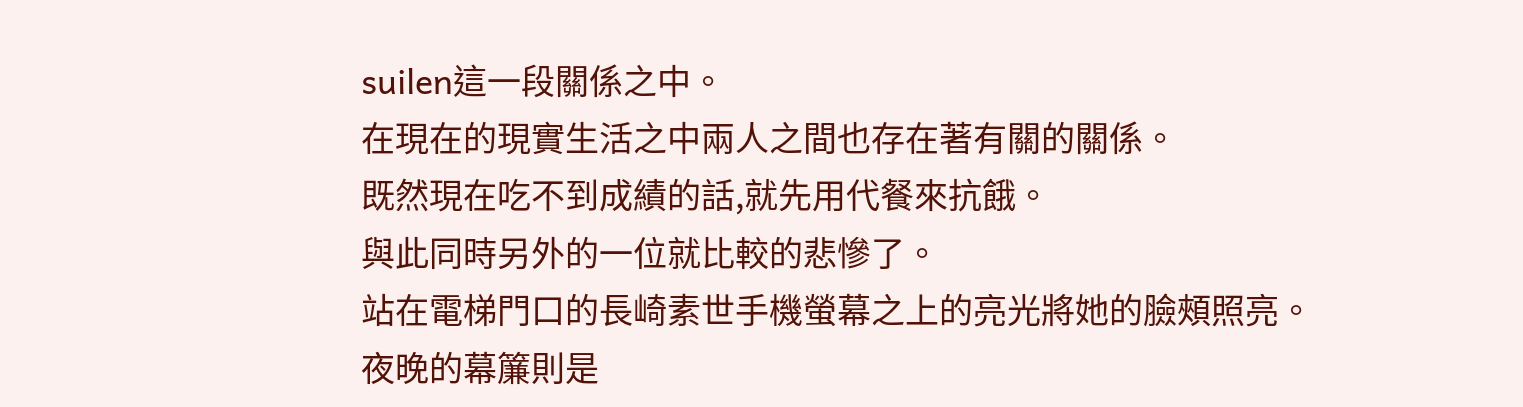suilen這一段關係之中。
在現在的現實生活之中兩人之間也存在著有關的關係。
既然現在吃不到成績的話,就先用代餐來抗餓。
與此同時另外的一位就比較的悲慘了。
站在電梯門口的長崎素世手機螢幕之上的亮光將她的臉頰照亮。
夜晚的幕簾則是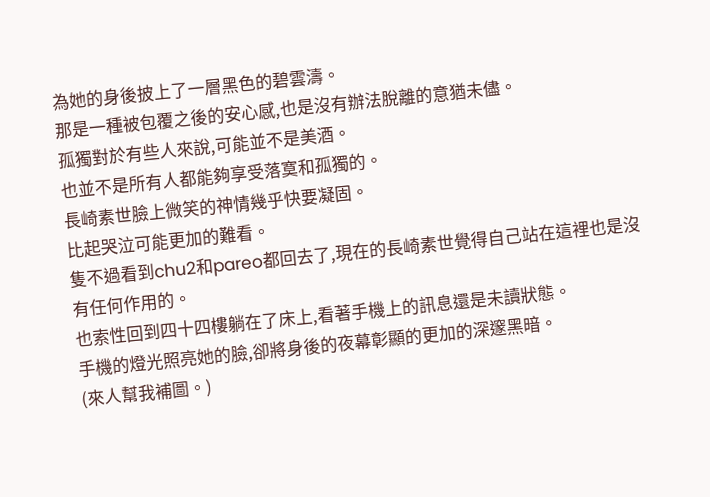為她的身後披上了一層黑色的碧雲濤。
那是一種被包覆之後的安心感,也是沒有辦法脫離的意猶未儘。
孤獨對於有些人來說,可能並不是美酒。
也並不是所有人都能夠享受落寞和孤獨的。
長崎素世臉上微笑的神情幾乎快要凝固。
比起哭泣可能更加的難看。
隻不過看到chu2和pareo都回去了,現在的長崎素世覺得自己站在這裡也是沒有任何作用的。
也索性回到四十四樓躺在了床上,看著手機上的訊息還是未讀狀態。
手機的燈光照亮她的臉,卻將身後的夜幕彰顯的更加的深邃黑暗。
(來人幫我補圖。)